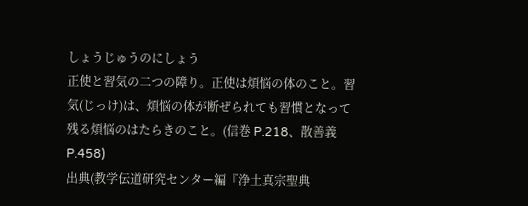しょうじゅうのにしょう
正使と習気の二つの障り。正使は煩悩の体のこと。習気(じっけ)は、煩悩の体が断ぜられても習慣となって残る煩悩のはたらきのこと。(信巻 P.218、散善義 P.458)
出典(教学伝道研究センター編『浄土真宗聖典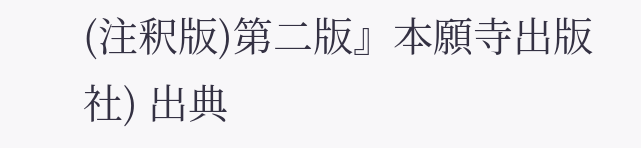(注釈版)第二版』本願寺出版社) 出典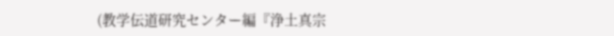(教学伝道研究センター編『浄土真宗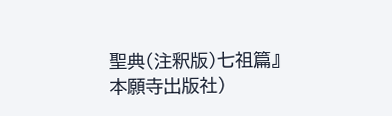聖典(注釈版)七祖篇』本願寺出版社)